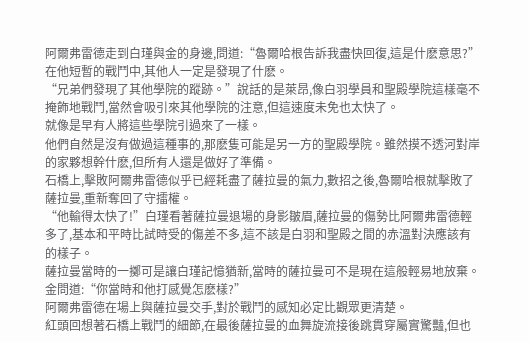阿爾弗雷德走到白瑾與金的身邊,問道:“魯爾哈根告訴我盡快回復,這是什麽意思?”
在他短暫的戰鬥中,其他人一定是發現了什麽。
“兄弟們發現了其他學院的蹤跡。”說話的是萊昂,像白羽學員和聖殿學院這樣毫不掩飾地戰鬥,當然會吸引來其他學院的注意,但這速度未免也太快了。
就像是早有人將這些學院引過來了一樣。
他們自然是沒有做過這種事的,那麽隻可能是另一方的聖殿學院。雖然摸不透河對岸的家夥想幹什麽,但所有人還是做好了準備。
石橋上,擊敗阿爾弗雷德似乎已經耗盡了薩拉曼的氣力,數招之後,魯爾哈根就擊敗了薩拉曼,重新奪回了守擂權。
“他輸得太快了!”白瑾看著薩拉曼退場的身影皺眉,薩拉曼的傷勢比阿爾弗雷德輕多了,基本和平時比試時受的傷差不多,這不該是白羽和聖殿之間的赤溫對決應該有的樣子。
薩拉曼當時的一擲可是讓白瑾記憶猶新,當時的薩拉曼可不是現在這般輕易地放棄。
金問道:“你當時和他打感覺怎麽樣?”
阿爾弗雷德在場上與薩拉曼交手,對於戰鬥的感知必定比觀眾更清楚。
紅頭回想著石橋上戰鬥的細節,在最後薩拉曼的血舞旋流接後跳貫穿屬實驚豔,但也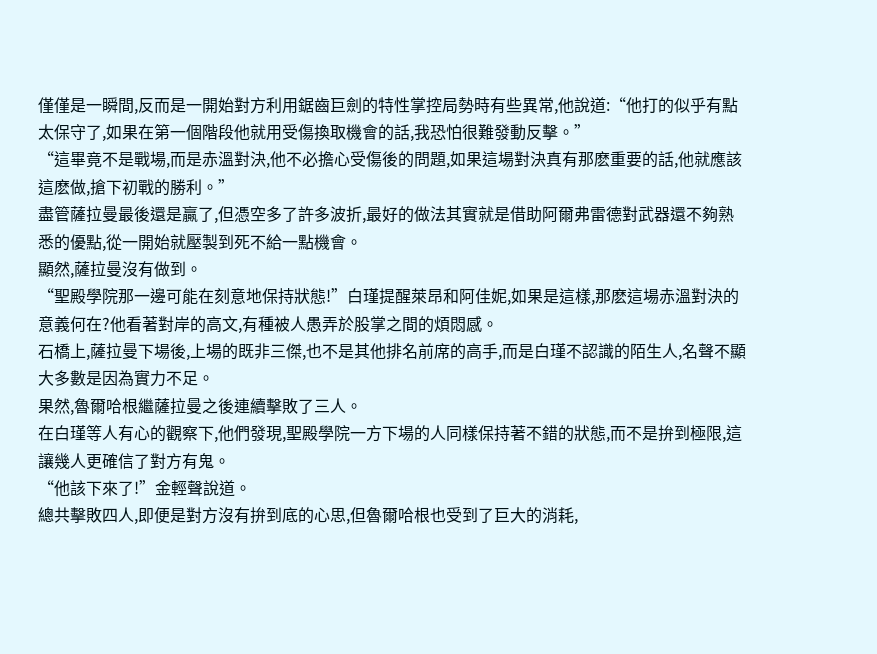僅僅是一瞬間,反而是一開始對方利用鋸齒巨劍的特性掌控局勢時有些異常,他說道:“他打的似乎有點太保守了,如果在第一個階段他就用受傷換取機會的話,我恐怕很難發動反擊。”
“這畢竟不是戰場,而是赤溫對決,他不必擔心受傷後的問題,如果這場對決真有那麽重要的話,他就應該這麽做,搶下初戰的勝利。”
盡管薩拉曼最後還是贏了,但憑空多了許多波折,最好的做法其實就是借助阿爾弗雷德對武器還不夠熟悉的優點,從一開始就壓製到死不給一點機會。
顯然,薩拉曼沒有做到。
“聖殿學院那一邊可能在刻意地保持狀態!”白瑾提醒萊昂和阿佳妮,如果是這樣,那麽這場赤溫對決的意義何在?他看著對岸的高文,有種被人愚弄於股掌之間的煩悶感。
石橋上,薩拉曼下場後,上場的既非三傑,也不是其他排名前席的高手,而是白瑾不認識的陌生人,名聲不顯大多數是因為實力不足。
果然,魯爾哈根繼薩拉曼之後連續擊敗了三人。
在白瑾等人有心的觀察下,他們發現,聖殿學院一方下場的人同樣保持著不錯的狀態,而不是拚到極限,這讓幾人更確信了對方有鬼。
“他該下來了!”金輕聲說道。
總共擊敗四人,即便是對方沒有拚到底的心思,但魯爾哈根也受到了巨大的消耗,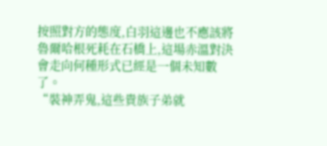按照對方的態度,白羽這邊也不應該將魯爾哈根死耗在石橋上,這場赤溫對決會走向何種形式已經是一個未知數了。
“裝神弄鬼,這些貴族子弟就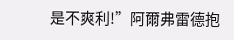是不爽利!”阿爾弗雷德抱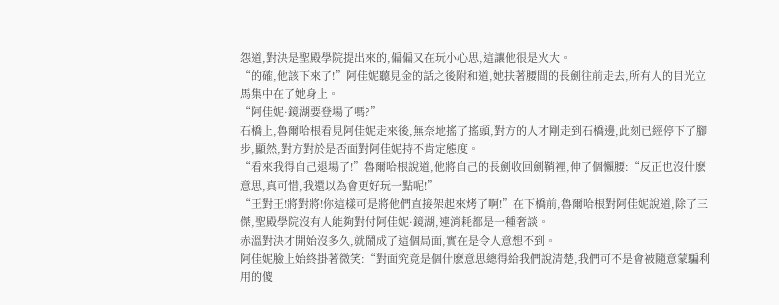怨道,對決是聖殿學院提出來的,偏偏又在玩小心思,這讓他很是火大。
“的確,他該下來了!”阿佳妮聽見金的話之後附和道,她扶著腰間的長劍往前走去,所有人的目光立馬集中在了她身上。
“阿佳妮·鏡湖要登場了嗎?”
石橋上,魯爾哈根看見阿佳妮走來後,無奈地搖了搖頭,對方的人才剛走到石橋邊,此刻已經停下了腳步,顯然,對方對於是否面對阿佳妮持不肯定態度。
“看來我得自己退場了!”魯爾哈根說道,他將自己的長劍收回劍鞘裡,伸了個懶腰:“反正也沒什麽意思,真可惜,我還以為會更好玩一點呢!”
“王對王!將對將!你這樣可是將他們直接架起來烤了啊!”在下橋前,魯爾哈根對阿佳妮說道,除了三傑,聖殿學院沒有人能夠對付阿佳妮·鏡湖,連消耗都是一種奢談。
赤溫對決才開始沒多久,就鬧成了這個局面,實在是令人意想不到。
阿佳妮臉上始終掛著微笑:“對面究竟是個什麽意思總得給我們說清楚,我們可不是會被隨意蒙騙利用的傻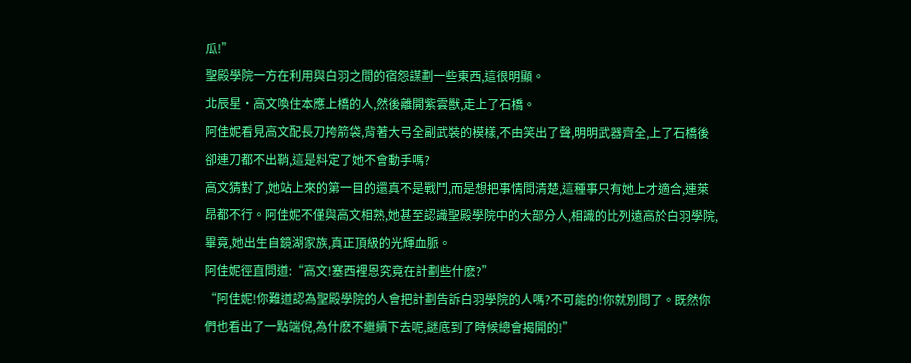瓜!”
聖殿學院一方在利用與白羽之間的宿怨謀劃一些東西,這很明顯。
北辰星·高文喚住本應上橋的人,然後離開紫雲獸,走上了石橋。
阿佳妮看見高文配長刀挎箭袋,背著大弓全副武裝的模樣,不由笑出了聲,明明武器齊全,上了石橋後卻連刀都不出鞘,這是料定了她不會動手嗎?
高文猜對了,她站上來的第一目的還真不是戰鬥,而是想把事情問清楚,這種事只有她上才適合,連萊昂都不行。阿佳妮不僅與高文相熟,她甚至認識聖殿學院中的大部分人,相識的比列遠高於白羽學院,畢竟,她出生自鏡湖家族,真正頂級的光輝血脈。
阿佳妮徑直問道:“高文!塞西裡恩究竟在計劃些什麽?”
“阿佳妮!你難道認為聖殿學院的人會把計劃告訴白羽學院的人嗎?不可能的!你就別問了。既然你們也看出了一點端倪,為什麽不繼續下去呢,謎底到了時候總會揭開的!”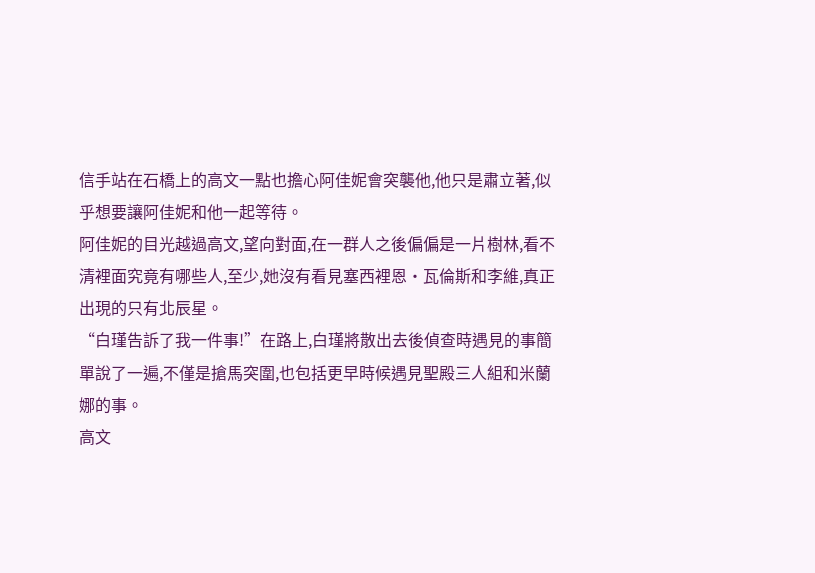信手站在石橋上的高文一點也擔心阿佳妮會突襲他,他只是肅立著,似乎想要讓阿佳妮和他一起等待。
阿佳妮的目光越過高文,望向對面,在一群人之後偏偏是一片樹林,看不清裡面究竟有哪些人,至少,她沒有看見塞西裡恩·瓦倫斯和李維,真正出現的只有北辰星。
“白瑾告訴了我一件事!”在路上,白瑾將散出去後偵查時遇見的事簡單說了一遍,不僅是搶馬突圍,也包括更早時候遇見聖殿三人組和米蘭娜的事。
高文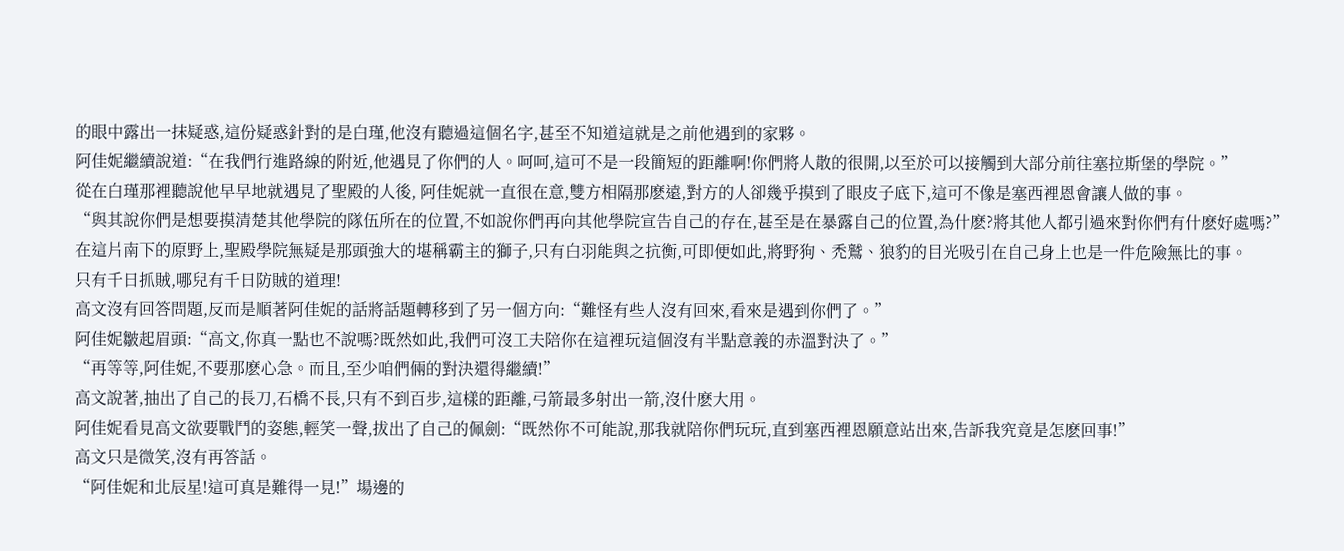的眼中露出一抹疑惑,這份疑惑針對的是白瑾,他沒有聽過這個名字,甚至不知道這就是之前他遇到的家夥。
阿佳妮繼續說道:“在我們行進路線的附近,他遇見了你們的人。呵呵,這可不是一段簡短的距離啊!你們將人散的很開,以至於可以接觸到大部分前往塞拉斯堡的學院。”
從在白瑾那裡聽說他早早地就遇見了聖殿的人後, 阿佳妮就一直很在意,雙方相隔那麽遠,對方的人卻幾乎摸到了眼皮子底下,這可不像是塞西裡恩會讓人做的事。
“與其說你們是想要摸清楚其他學院的隊伍所在的位置,不如說你們再向其他學院宣告自己的存在,甚至是在暴露自己的位置,為什麽?將其他人都引過來對你們有什麽好處嗎?”
在這片南下的原野上,聖殿學院無疑是那頭強大的堪稱霸主的獅子,只有白羽能與之抗衡,可即便如此,將野狗、禿鷲、狼豹的目光吸引在自己身上也是一件危險無比的事。
只有千日抓賊,哪兒有千日防賊的道理!
高文沒有回答問題,反而是順著阿佳妮的話將話題轉移到了另一個方向:“難怪有些人沒有回來,看來是遇到你們了。”
阿佳妮皺起眉頭:“高文,你真一點也不說嗎?既然如此,我們可沒工夫陪你在這裡玩這個沒有半點意義的赤溫對決了。”
“再等等,阿佳妮,不要那麽心急。而且,至少咱們倆的對決還得繼續!”
高文說著,抽出了自己的長刀,石橋不長,只有不到百步,這樣的距離,弓箭最多射出一箭,沒什麽大用。
阿佳妮看見高文欲要戰鬥的姿態,輕笑一聲,拔出了自己的佩劍:“既然你不可能說,那我就陪你們玩玩,直到塞西裡恩願意站出來,告訴我究竟是怎麽回事!”
高文只是微笑,沒有再答話。
“阿佳妮和北辰星!這可真是難得一見!”場邊的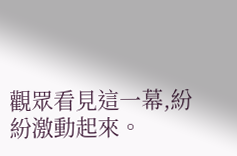觀眾看見這一幕,紛紛激動起來。